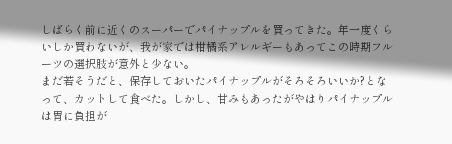しばらく前に近くのスーパーでパイナップルを買ってきた。年一度くらいしか買わないが、我が家では柑橘系アレルギーもあってこの時期フルーツの選択肢が意外と少ない。
まだ若そうだと、保存しておいたパイナップルがそろそろいいか?となって、カットして食べた。しかし、甘みもあったがやはりパイナップルは胃に負担が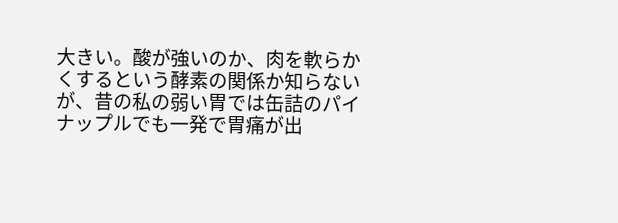大きい。酸が強いのか、肉を軟らかくするという酵素の関係か知らないが、昔の私の弱い胃では缶詰のパイナップルでも一発で胃痛が出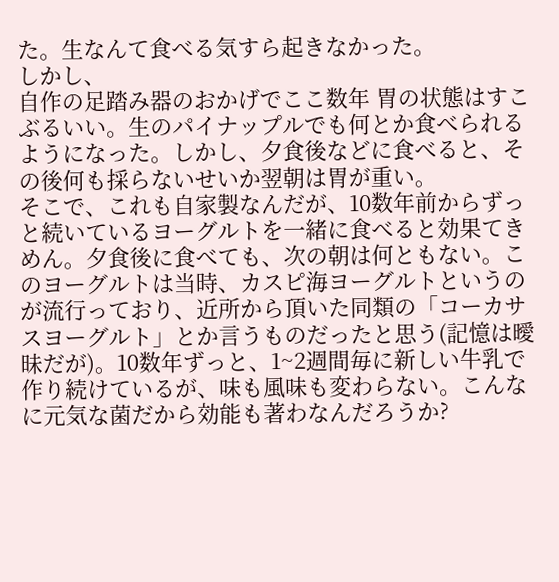た。生なんて食べる気すら起きなかった。
しかし、
自作の足踏み器のおかげでここ数年 胃の状態はすこぶるいい。生のパイナップルでも何とか食べられるようになった。しかし、夕食後などに食べると、その後何も採らないせいか翌朝は胃が重い。
そこで、これも自家製なんだが、10数年前からずっと続いているヨーグルトを一緒に食べると効果てきめん。夕食後に食べても、次の朝は何ともない。このヨーグルトは当時、カスピ海ヨーグルトというのが流行っており、近所から頂いた同類の「コーカサスヨーグルト」とか言うものだったと思う(記憶は曖昧だが)。10数年ずっと、1~2週間毎に新しい牛乳で作り続けているが、味も風味も変わらない。こんなに元気な菌だから効能も著わなんだろうか?